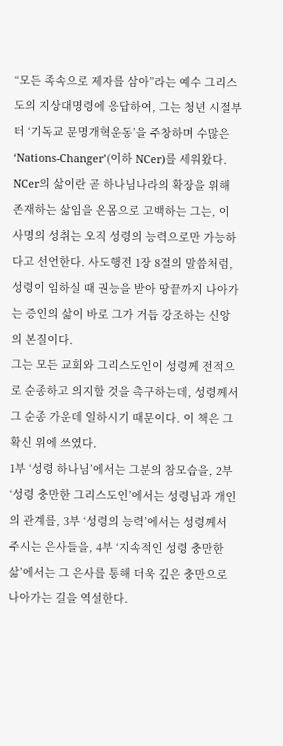“모든 족속으로 제자를 삼아”라는 예수 그리스도의 지상대명령에 응답하여, 그는 청년 시절부터 ‘기독교 문명개혁운동’을 주창하며 수많은 ‘Nations-Changer’(이하 NCer)를 세워왔다.
NCer의 삶이란 곧 하나님나라의 확장을 위해 존재하는 삶임을 온몸으로 고백하는 그는, 이 사명의 성취는 오직 성령의 능력으로만 가능하다고 선언한다. 사도행전 1장 8절의 말씀처럼, 성령이 임하실 때 권능을 받아 땅끝까지 나아가는 증인의 삶이 바로 그가 거듭 강조하는 신앙의 본질이다.
그는 모든 교회와 그리스도인이 성령께 전적으로 순종하고 의지할 것을 촉구하는데, 성령께서 그 순종 가운데 일하시기 때문이다. 이 책은 그 확신 위에 쓰였다.
1부 ‘성령 하나님’에서는 그분의 참모습을, 2부 ‘성령 충만한 그리스도인’에서는 성령님과 개인의 관계를, 3부 ‘성령의 능력’에서는 성령께서 주시는 은사들을, 4부 ‘지속적인 성령 충만한 삶’에서는 그 은사를 통해 더욱 깊은 충만으로 나아가는 길을 역설한다.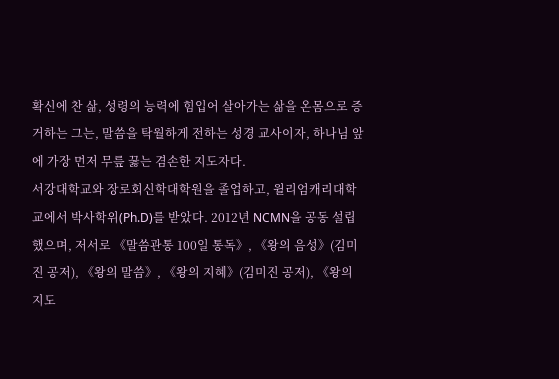확신에 찬 삶, 성령의 능력에 힘입어 살아가는 삶을 온몸으로 증거하는 그는, 말씀을 탁월하게 전하는 성경 교사이자, 하나님 앞에 가장 먼저 무릎 꿇는 겸손한 지도자다.
서강대학교와 장로회신학대학원을 졸업하고, 윌리엄캐리대학교에서 박사학위(Ph.D)를 받았다. 2012년 NCMN을 공동 설립했으며, 저서로 《말씀관통 100일 통독》, 《왕의 음성》(김미진 공저), 《왕의 말씀》, 《왕의 지혜》(김미진 공저), 《왕의 지도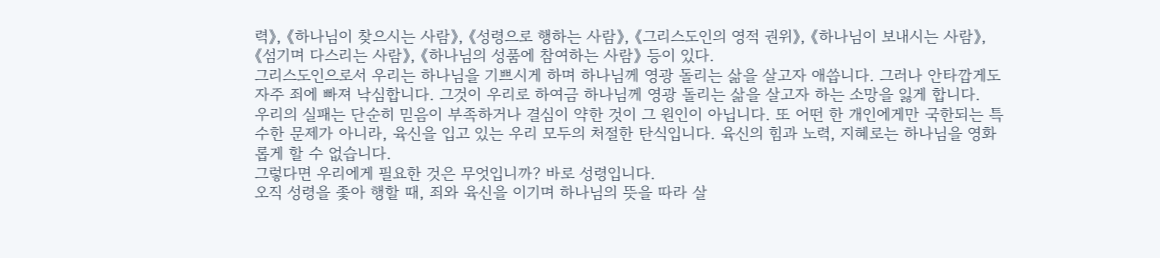력》, 《하나님이 찾으시는 사람》, 《성령으로 행하는 사람》, 《그리스도인의 영적 권위》, 《하나님이 보내시는 사람》, 《섬기며 다스리는 사람》, 《하나님의 성품에 참여하는 사람》 등이 있다.
그리스도인으로서 우리는 하나님을 기쁘시게 하며 하나님께 영광 돌리는 삶을 살고자 애씁니다. 그러나 안타깝게도 자주 죄에 빠져 낙심합니다. 그것이 우리로 하여금 하나님께 영광 돌리는 삶을 살고자 하는 소망을 잃게 합니다.
우리의 실패는 단순히 믿음이 부족하거나 결심이 약한 것이 그 원인이 아닙니다. 또 어떤 한 개인에게만 국한되는 특수한 문제가 아니라, 육신을 입고 있는 우리 모두의 처절한 탄식입니다. 육신의 힘과 노력, 지혜로는 하나님을 영화롭게 할 수 없습니다.
그렇다면 우리에게 필요한 것은 무엇입니까? 바로 성령입니다.
오직 성령을 좇아 행할 때, 죄와 육신을 이기며 하나님의 뜻을 따라 살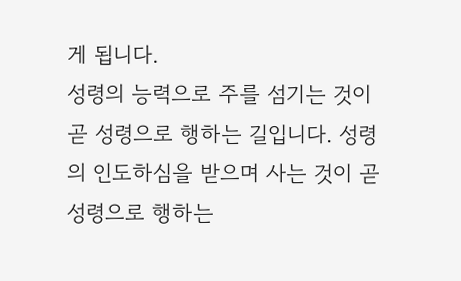게 됩니다.
성령의 능력으로 주를 섬기는 것이 곧 성령으로 행하는 길입니다. 성령의 인도하심을 받으며 사는 것이 곧 성령으로 행하는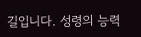길입니다. 성령의 능력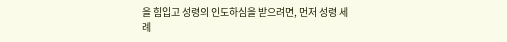을 힘입고 성령의 인도하심을 받으려면, 먼저 성령 세례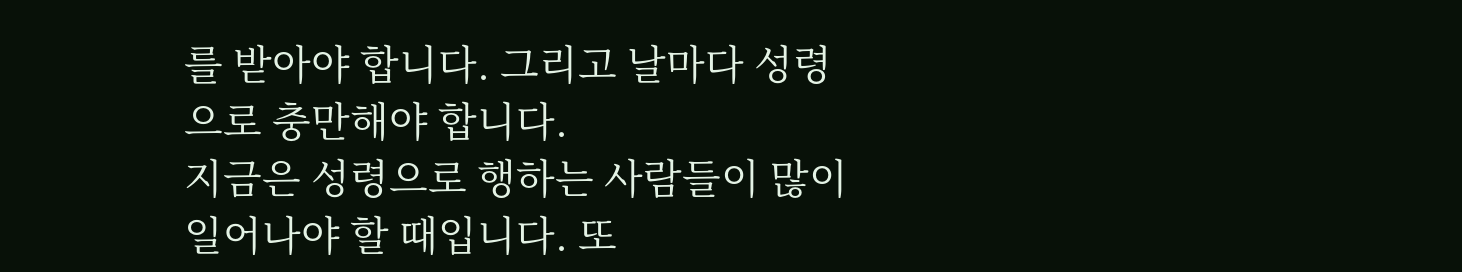를 받아야 합니다. 그리고 날마다 성령으로 충만해야 합니다.
지금은 성령으로 행하는 사람들이 많이 일어나야 할 때입니다. 또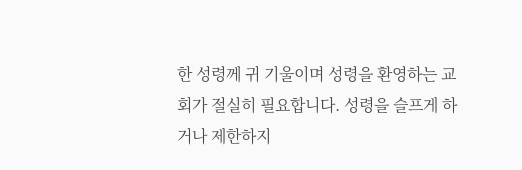한 성령께 귀 기울이며 성령을 환영하는 교회가 절실히 필요합니다. 성령을 슬프게 하거나 제한하지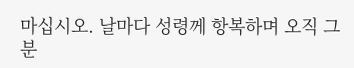마십시오. 날마다 성령께 항복하며 오직 그분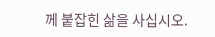께 붙잡힌 삶을 사십시오.